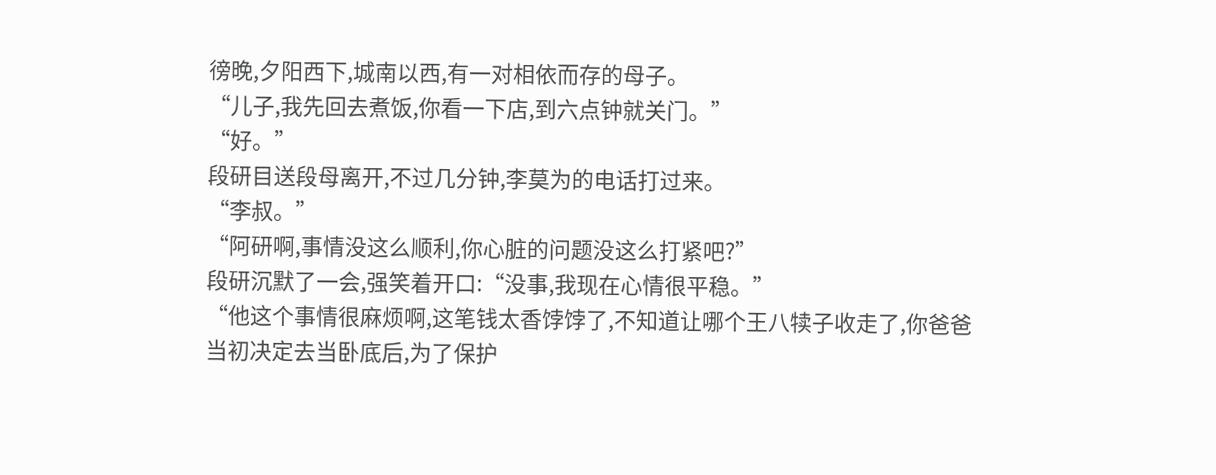徬晚,夕阳西下,城南以西,有一对相依而存的母子。
“儿子,我先回去煮饭,你看一下店,到六点钟就关门。”
“好。”
段研目送段母离开,不过几分钟,李莫为的电话打过来。
“李叔。”
“阿研啊,事情没这么顺利,你心脏的问题没这么打紧吧?”
段研沉默了一会,强笑着开口:“没事,我现在心情很平稳。”
“他这个事情很麻烦啊,这笔钱太香饽饽了,不知道让哪个王八犊子收走了,你爸爸当初决定去当卧底后,为了保护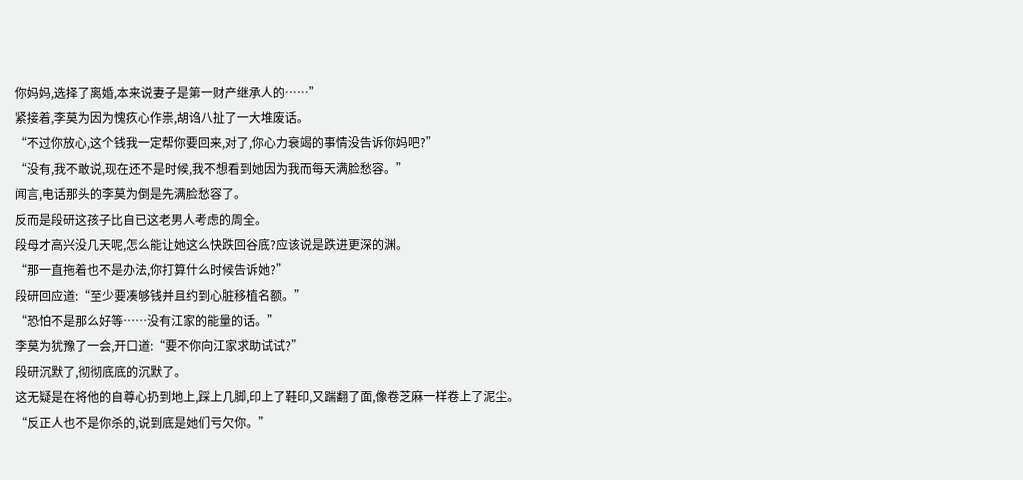你妈妈,选择了离婚,本来说妻子是第一财产继承人的……”
紧接着,李莫为因为愧疚心作祟,胡诌八扯了一大堆废话。
“不过你放心,这个钱我一定帮你要回来,对了,你心力衰竭的事情没告诉你妈吧?”
“没有,我不敢说,现在还不是时候,我不想看到她因为我而每天满脸愁容。”
闻言,电话那头的李莫为倒是先满脸愁容了。
反而是段研这孩子比自已这老男人考虑的周全。
段母才高兴没几天呢,怎么能让她这么快跌回谷底?应该说是跌进更深的渊。
“那一直拖着也不是办法,你打算什么时候告诉她?”
段研回应道:“至少要凑够钱并且约到心脏移植名额。”
“恐怕不是那么好等……没有江家的能量的话。”
李莫为犹豫了一会,开口道:“要不你向江家求助试试?”
段研沉默了,彻彻底底的沉默了。
这无疑是在将他的自尊心扔到地上,踩上几脚,印上了鞋印,又踹翻了面,像卷芝麻一样卷上了泥尘。
“反正人也不是你杀的,说到底是她们亏欠你。”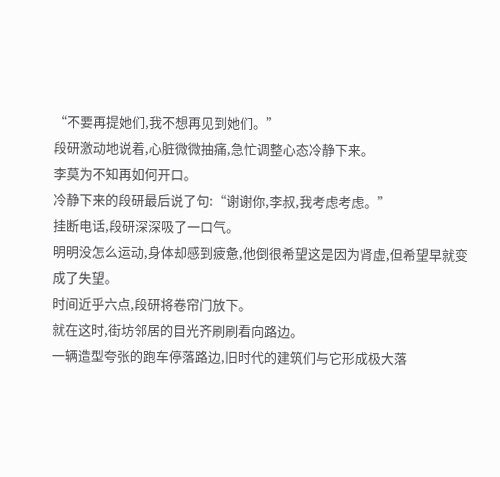“不要再提她们,我不想再见到她们。”
段研激动地说着,心脏微微抽痛,急忙调整心态冷静下来。
李莫为不知再如何开口。
冷静下来的段研最后说了句:“谢谢你,李叔,我考虑考虑。”
挂断电话,段研深深吸了一口气。
明明没怎么运动,身体却感到疲惫,他倒很希望这是因为肾虚,但希望早就变成了失望。
时间近乎六点,段研将卷帘门放下。
就在这时,街坊邻居的目光齐刷刷看向路边。
一辆造型夸张的跑车停落路边,旧时代的建筑们与它形成极大落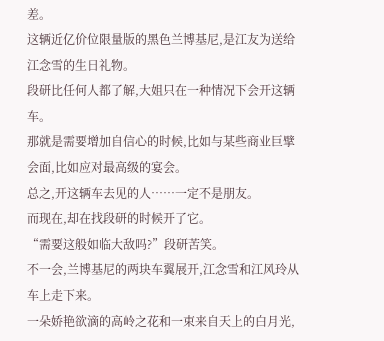差。
这辆近亿价位限量版的黑色兰博基尼,是江友为送给江念雪的生日礼物。
段研比任何人都了解,大姐只在一种情况下会开这辆车。
那就是需要增加自信心的时候,比如与某些商业巨擘会面,比如应对最高级的宴会。
总之,开这辆车去见的人……一定不是朋友。
而现在,却在找段研的时候开了它。
“需要这般如临大敌吗?”段研苦笑。
不一会,兰博基尼的两块车翼展开,江念雪和江风玲从车上走下来。
一朵娇艳欲滴的高岭之花和一束来自天上的白月光,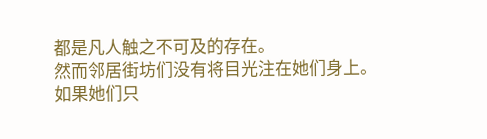都是凡人触之不可及的存在。
然而邻居街坊们没有将目光注在她们身上。
如果她们只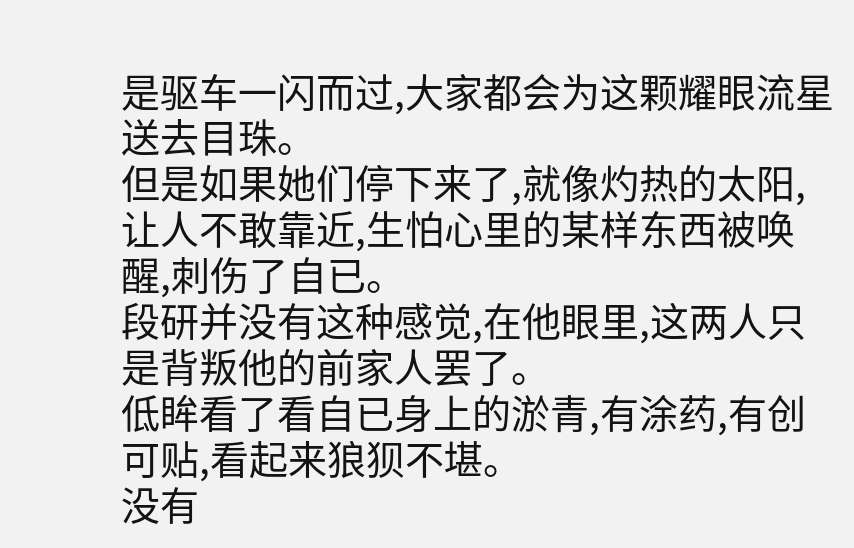是驱车一闪而过,大家都会为这颗耀眼流星送去目珠。
但是如果她们停下来了,就像灼热的太阳,让人不敢靠近,生怕心里的某样东西被唤醒,刺伤了自已。
段研并没有这种感觉,在他眼里,这两人只是背叛他的前家人罢了。
低眸看了看自已身上的淤青,有涂药,有创可贴,看起来狼狈不堪。
没有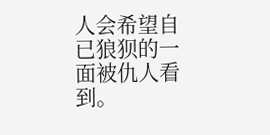人会希望自已狼狈的一面被仇人看到。